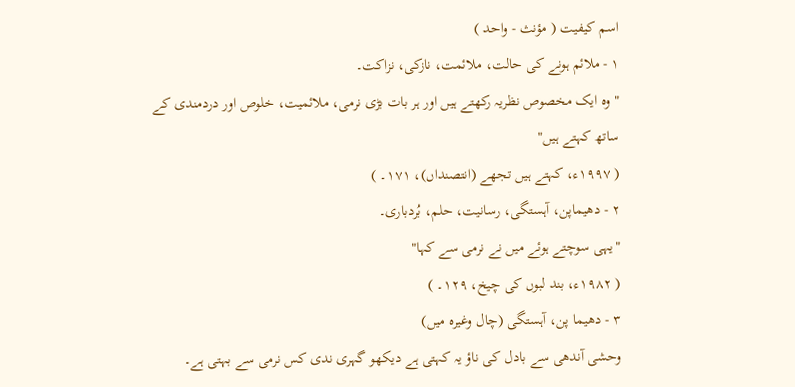اسم کیفیت ( مؤنث - واحد )
١ - ملائم ہونے کی حالت، ملائمت، نازکی، نزاکت۔
"وہ ایک مخصوص نظریہ رکھتے ہیں اور ہر بات بڑی نرمی، ملائمیت، خلوص اور دردمندی کے ساتھ کہتے ہیں"
( ١٩٩٧ء، کہتے ہیں تجھے (انتصنداں)، ١٧١۔ )
٢ - دھیماپن، آہستگی، رسانیت، حلم، بُردباری۔
"یہی سوچتے ہوئے میں نے نرمی سے کہا"
( ١٩٨٢ء، بند لبوں کی چیخ، ١٢٩۔ )
٣ - دھیما پن، آہستگی (چال وغیرہ میں)
وحشی آندھی سے بادل کی ناؤ یہ کہتی ہے دیکھو گہری ندی کس نرمی سے بہتی ہے۔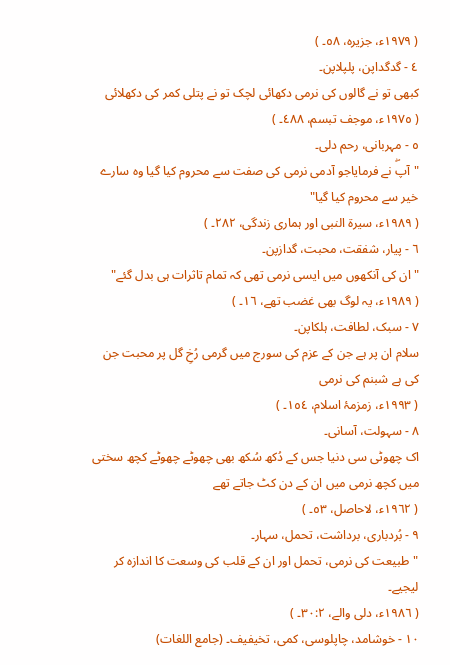( ١٩٧٩ء، جزیرہ، ٥٨۔ )
٤ - گدگداپن، پلپلاپن۔
کبھی تو نے گالوں کی نرمی دکھائی لچک تو نے پتلی کمر کی دکھلائی
( ١٩٧٥ء، موجف تبسم، ٤٨٨۔ )
٥ - مہربانی، رحم دلی۔
"آپۖ نے فرمایاجو آدمی نرمی کی صفت سے محروم کیا گیا وہ سارے خیر سے محروم کیا گیا"
( ١٩٨٩ء، سیرۃ النبی اور ہماری زندگی، ٢٨٢۔ )
٦ - پیار، شفقت، محبت، گدازپن۔
"ان کی آنکھوں میں ایسی نرمی تھی کہ تمام تاثرات ہی بدل گئے"
( ١٩٨٩ء، یہ لوگ بھی غضب تھے، ١٦۔ )
٧ - سبک، لطافت، ہلکاپن۔
سلام ان پر ہے جن کے عزم کی سورج میں گرمی رُخِ گل پر محبت جن کی ہے شبنم کی نرمی
( ١٩٩٣ء، زمزمۂ اسلام، ١٥٤۔ )
٨ - سہولت، آسانی۔
اک چھوٹی سی دنیا جس کے دُکھ سُکھ بھی چھوٹے چھوٹے کچھ سختی میں کچھ نرمی میں ان کے دن کٹ جاتے تھے
( ١٩٦٢ء، لاحاصل، ٥٣۔ )
٩ - بُردباری، برداشت، تحمل، سہار۔
"طبیعت کی نرمی، تحمل اور ان کے قلب کی وسعت کا اندازہ کر لیجیے۔
( ١٩٨٦ء، دلی والے، ٣٠:٢۔ )
١٠ - خوشامد، چاپلوسی، کمی، تخیفیف۔ (جامع اللغات)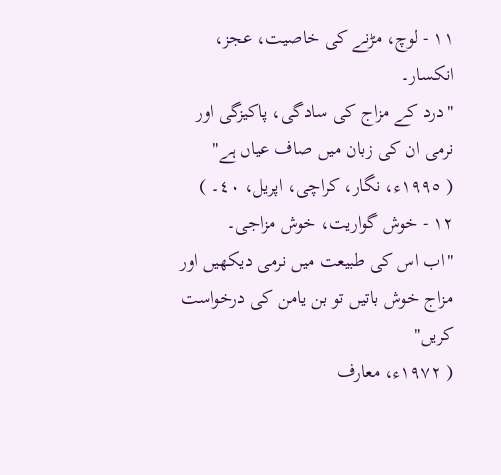١١ - لوچ، مڑنے کی خاصیت، عجز، انکسار۔
"درد کے مزاج کی سادگی، پاکیزگی اور نرمی ان کی زبان میں صاف عیاں ہے"
( ١٩٩٥ء، نگار، کراچی، اپریل، ٤٠۔ )
١٢ - خوش گواریت، خوش مزاجی۔
"اب اس کی طبیعت میں نرمی دیکھیں اور مزاج خوش باتیں تو بن یامن کی درخواست کریں"
( ١٩٧٢ء، معارف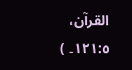القرآن، ١٢١:٥۔ )